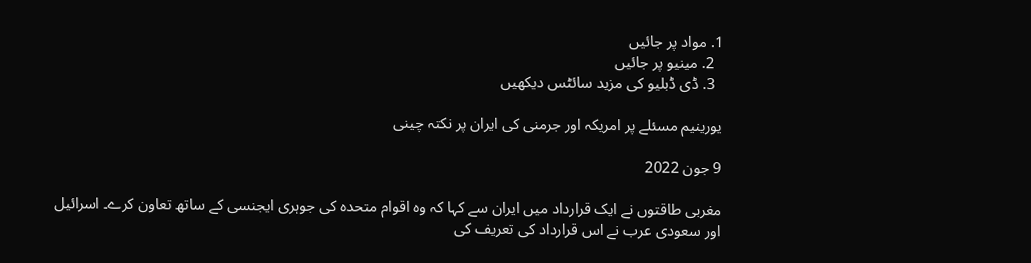1. مواد پر جائیں
  2. مینیو پر جائیں
  3. ڈی ڈبلیو کی مزید سائٹس دیکھیں

یورینیم مسئلے پر امریکہ اور جرمنی کی ایران پر نکتہ چینی

9 جون 2022

مغربی طاقتوں نے ایک قرارداد میں ایران سے کہا کہ وہ اقوام متحدہ کی جوہری ایجنسی کے ساتھ تعاون کرے۔ اسرائیل اور سعودی عرب نے اس قرارداد کی تعریف کی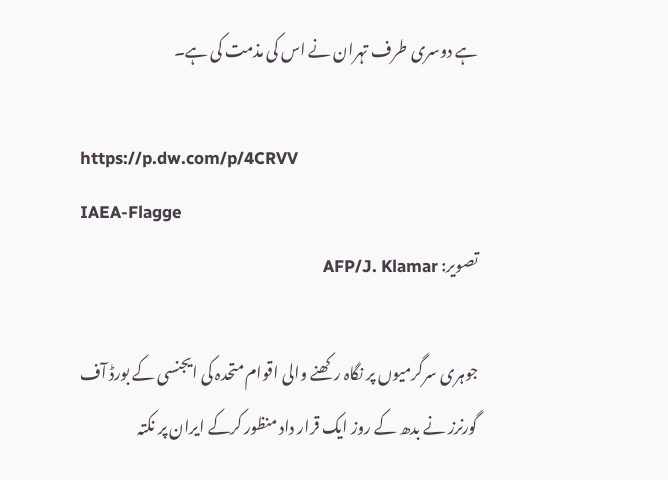ہے دوسری طرف تہران نے اس کی مذمت کی ہے۔

https://p.dw.com/p/4CRVV
IAEA-Flagge
تصویر: AFP/J. Klamar

جوہری سرگرمیوں پر نگاہ رکھنے والی اقوام متحدہ کی ایجنسی کے بورڈ آف گورنرز نے بدھ کے روز ایک قرار داد منظور کرکے ایران پر نکتہ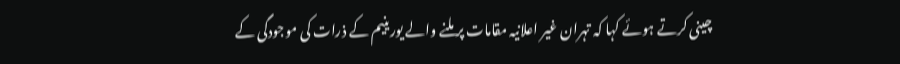چینی کرتے ہوئے کہا کہ تہران غیر اعلانیہ مقامات پر ملنے والے یورینیم کے ذرات کی موجودگی کے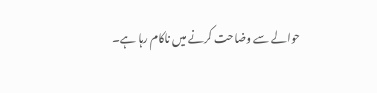حوالے سے وضاحت کرنے میں ناکام رہا ہے۔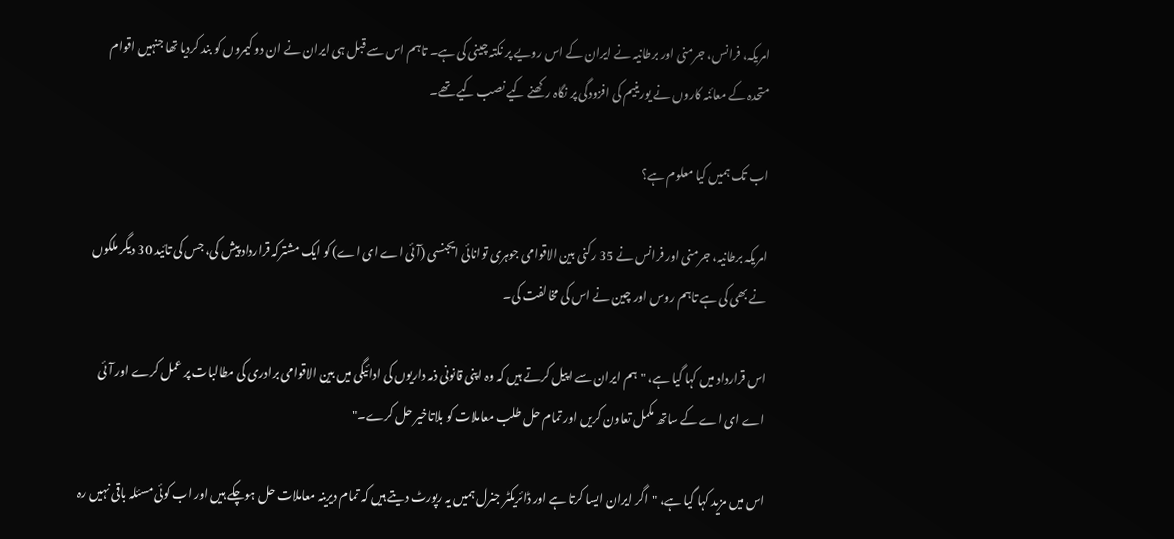امریکہ، فرانس، جرمنی اور برطانیہ نے ایران کے اس رویے پر نکتہ چینی کی ہے۔ تاہم اس سے قبل ہی ایران نے ان دو کیمروں کو بند کردیا تھا جنہیں اقوام متحدہ کے معائنہ کاروں نے یورینیم کی افزودگی پر نگاہ رکھنے کیے نصب کیے تھے۔

اب تک ہمیں کیا معلوم ہے؟

امریکہ برطانیہ، جرمنی اور فرانس نے 35 رکنی بین الاقوامی جوہری توانائی ایجنسی (آئی اے ای اے) کو ایک مشترکہ قرارداد پیش کی، جس کی تائید 30 دیگر ملکوں نے بھی کی ہے تاہم روس اور چین نے اس کی مخالفت کی۔

اس قرارداد میں کہا گیا ہے، "ہم ایران سے اپیل کرتے ہیں کہ وہ اپنی قانونی ذمہ داریوں کی ادائیگی میں بین الاقوامی برادری کی مطالبات پر عمل کرے اور آئی اے ای اے کے ساتھ مکمل تعاون کریں اور تمام حل طلب معاملات کو بلاتاخیر حل کرے۔"

اس میں مزید کہا گیا ہے، "اگر ایران ایسا کرتا ہے اور ڈائریکٹر جنرل ہمیں یہ رپورٹ دیتے ہیں کہ تمام دیرینہ معاملات حل ہوچکے ہیں اور اب کوئی مسئلہ باقی نہیں رہ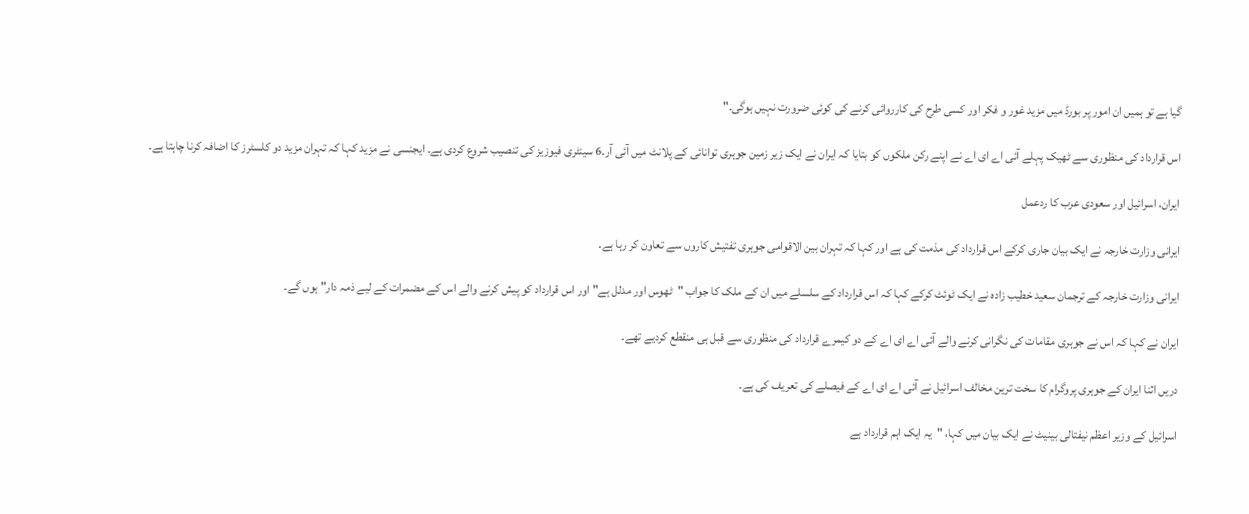گیا ہے تو ہمیں ان امور پر بورڈ میں مزید غور و فکر اور کسی طرح کی کارروائی کرنے کی کوئی ضرورت نہیں ہوگی۔"

اس قرارداد کی منظوری سے ٹھیک پہلے آئی اے ای اے نے اپنے رکن ملکوں کو بتایا کہ ایران نے ایک زیر زمین جوہری توانائی کے پلانٹ میں آئی آر۔6 سینٹری فیوزیز کی تنصیب شروع کردی ہے۔ ایجنسی نے مزید کہا کہ تہران مزید دو کلسٹرز کا اضافہ کرنا چاہتا ہے۔

ایران، اسرائیل اور سعودی عرب کا ردعمل

ایرانی وزارت خارجہ نے ایک بیان جاری کرکے اس قرارداد کی مذمت کی ہے اور کہا کہ تہران بین الاقوامی جوہری تفتیش کاروں سے تعاون کر رہا ہے۔

ایرانی وزارت خارجہ کے ترجمان سعید خطیب زادہ نے ایک ٹوئٹ کرکے کہا کہ اس قرارداد کے سلسلے میں ان کے ملک کا جواب "ٹھوس اور مدلل ہے" اور اس قرارداد کو پیش کرنے والے اس کے مضمرات کے لیے ذمہ دار" ہوں گے۔

ایران نے کہا کہ اس نے جوہری مقامات کی نگرانی کرنے والے آئی اے ای اے کے دو کیمرے قرارداد کی منظوری سے قبل ہی منقطع کردیے تھے۔

دریں اثنا ایران کے جوہری پروگرام کا سخت ترین مخالف اسرائیل نے آئی اے ای اے کے فیصلے کی تعریف کی ہے۔

اسرائیل کے وزیر اعظم نیفتالی بینیٹ نے ایک بیان میں کہا، "یہ ایک اہم قرارداد ہے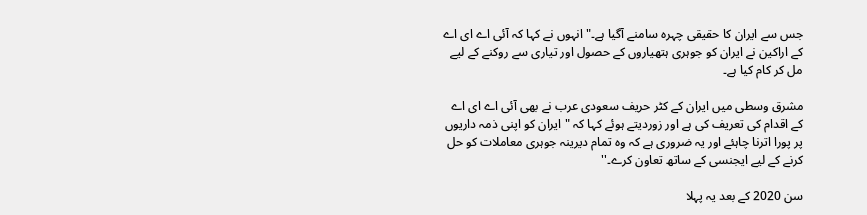جس سے ایران کا حقیقی چہرہ سامنے آگیا ہے۔" انہوں نے کہا کہ آئی اے ای اے کے اراکین نے ایران کو جوہری ہتھیاروں کے حصول اور تیاری سے روکنے کے لیے مل کر کام کیا ہے۔

مشرق وسطی میں ایران کے کٹر حریف سعودی عرب نے بھی آئی اے ای اے کے اقدام کی تعریف کی ہے اور زوردیتے ہوئے کہا کہ "ایران کو اپنی ذمہ داریوں پر پورا اترنا چاہئے اور یہ ضروری ہے کہ وہ تمام دیرینہ جوہری معاملات کو حل کرنے کے لیے ایجنسی کے ساتھ تعاون کرے۔''

سن 2020 کے بعد یہ پہلا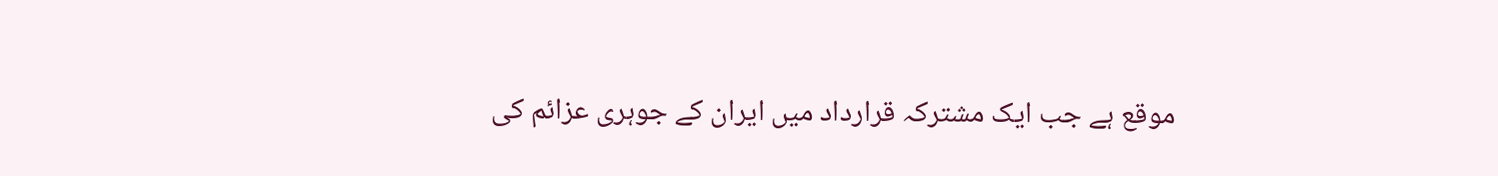موقع ہے جب ایک مشترکہ قرارداد میں ایران کے جوہری عزائم کی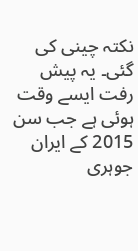نکتہ چینی کی گئی۔ یہ پیش رفت ایسے وقت ہوئی ہے جب سن 2015 کے ایران جوہری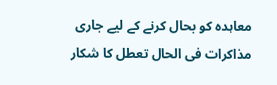معاہدہ کو بحال کرنے کے لیے جاری مذاکرات فی الحال تعطل کا شکار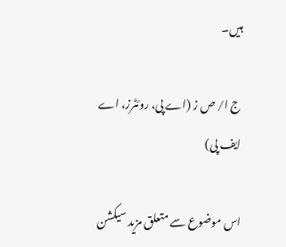ہیں۔

 ج ا/ ص ز (اے پی، روئٹرز، اے ایف پی)

اس موضوع سے متعلق مزید سیکشن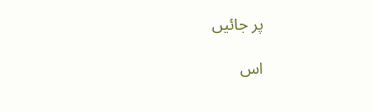پر جائیں

اس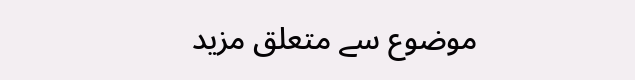موضوع سے متعلق مزید